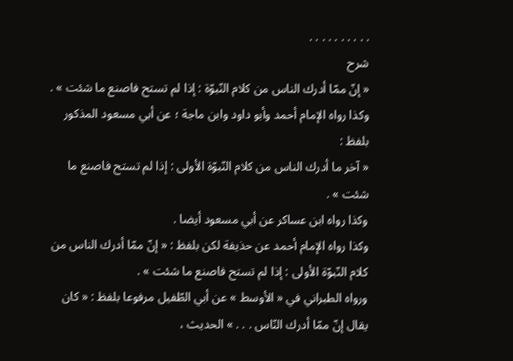. . . . . . . . . .
شرح
« إنّ ممّا أدرك الناس من كلام النّبوّة : إذا لم تستح فاصنع ما شئت » .
وكذا رواه الإمام أحمد وأبو داود وابن ماجة ؛ عن أبي مسعود المذكور بلفظ :
« آخر ما أدرك الناس من كلام النّبوّة الأولى : إذا لم تستح فاصنع ما شئت » .
وكذا رواه ابن عساكر عن أبي مسعود أيضا .
وكذا رواه الإمام أحمد عن حذيفة لكن بلفظ : « إنّ ممّا أدرك الناس من كلام النّبوّة الأولى : إذا لم تستح فاصنع ما شئت » .
ورواه الطبراني في « الأوسط » عن أبي الطّفيل مرفوعا بلفظ : « كان يقال إنّ ممّا أدرك النّاس . . . » الحديث ،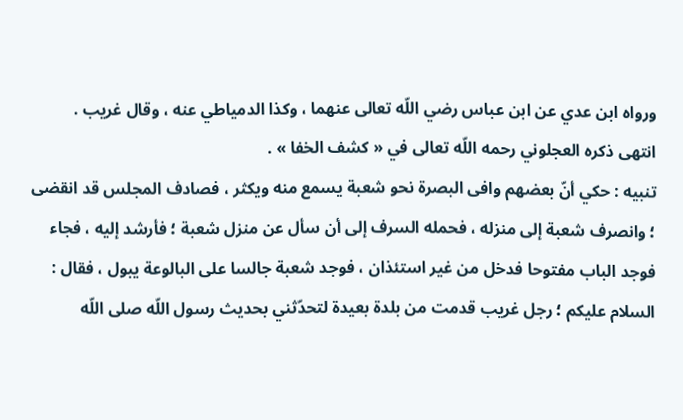ورواه ابن عدي عن ابن عباس رضي اللّه تعالى عنهما ، وكذا الدمياطي عنه ، وقال غريب .
انتهى ذكره العجلوني رحمه اللّه تعالى في « كشف الخفا » .
تنبيه : حكي أنّ بعضهم وافى البصرة نحو شعبة يسمع منه ويكثر ، فصادف المجلس قد انقضى ؛ وانصرف شعبة إلى منزله ، فحمله السرف إلى أن سأل عن منزل شعبة ؛ فأرشد إليه ، فجاء فوجد الباب مفتوحا فدخل من غير استئذان ، فوجد شعبة جالسا على البالوعة يبول ، فقال : السلام عليكم ؛ رجل غريب قدمت من بلدة بعيدة لتحدّثني بحديث رسول اللّه صلى اللّه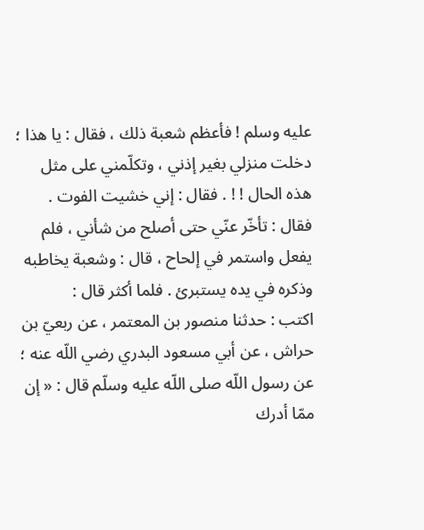عليه وسلم ! فأعظم شعبة ذلك ، فقال : يا هذا ؛ دخلت منزلي بغير إذني ، وتكلّمني على مثل هذه الحال ! ! . فقال : إني خشيت الفوت . فقال : تأخّر عنّي حتى أصلح من شأني ، فلم يفعل واستمر في إلحاح ، قال : وشعبة يخاطبه وذكره في يده يستبرئ . فلما أكثر قال :
اكتب : حدثنا منصور بن المعتمر ، عن ربعيّ بن حراش ، عن أبي مسعود البدري رضي اللّه عنه ؛ عن رسول اللّه صلى اللّه عليه وسلّم قال : « إن ممّا أدرك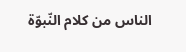الناس من كلام النّبوّة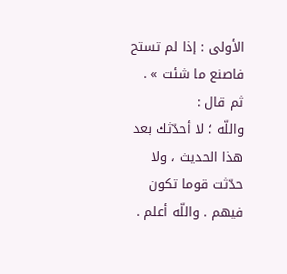الأولى : إذا لم تستح فاصنع ما شئت » . ثم قال :
واللّه ؛ لا أحدّثك بعد هذا الحديث ، ولا حدّثت قوما تكون فيهم . واللّه أعلم .